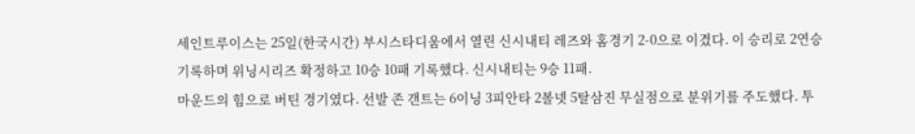세인트루이스는 25일(한국시간) 부시스타디움에서 열린 신시내티 레즈와 홈경기 2-0으로 이겼다. 이 승리로 2연승 기록하며 위닝시리즈 확정하고 10승 10패 기록했다. 신시내티는 9승 11패.
마운드의 힘으로 버틴 경기였다. 선발 존 갠트는 6이닝 3피안타 2볼넷 5탈삼진 무실점으로 분위기를 주도했다. 투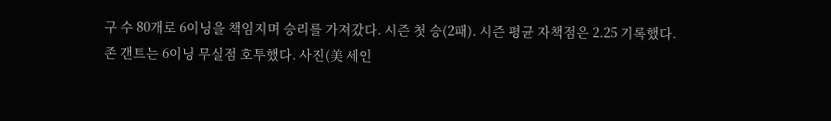구 수 80개로 6이닝을 책임지며 승리를 가져갔다. 시즌 첫 승(2패). 시즌 평균 자책점은 2.25 기록했다.
존 갠트는 6이닝 무실점 호투했다. 사진(美 세인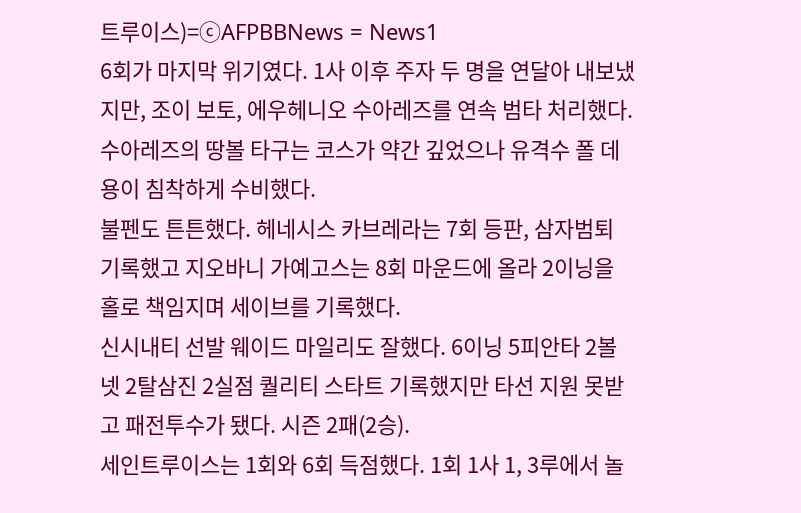트루이스)=ⓒAFPBBNews = News1
6회가 마지막 위기였다. 1사 이후 주자 두 명을 연달아 내보냈지만, 조이 보토, 에우헤니오 수아레즈를 연속 범타 처리했다. 수아레즈의 땅볼 타구는 코스가 약간 깊었으나 유격수 폴 데용이 침착하게 수비했다.
불펜도 튼튼했다. 헤네시스 카브레라는 7회 등판, 삼자범퇴 기록했고 지오바니 가예고스는 8회 마운드에 올라 2이닝을 홀로 책임지며 세이브를 기록했다.
신시내티 선발 웨이드 마일리도 잘했다. 6이닝 5피안타 2볼넷 2탈삼진 2실점 퀄리티 스타트 기록했지만 타선 지원 못받고 패전투수가 됐다. 시즌 2패(2승).
세인트루이스는 1회와 6회 득점했다. 1회 1사 1, 3루에서 놀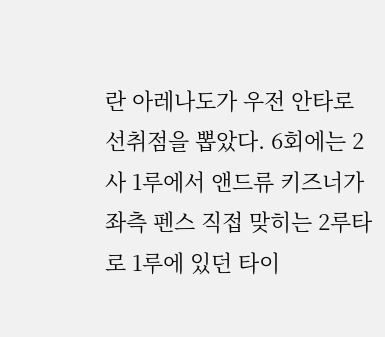란 아레나도가 우전 안타로 선취점을 뽑았다. 6회에는 2사 1루에서 앤드류 키즈너가 좌측 펜스 직접 맞히는 2루타로 1루에 있던 타이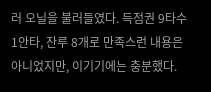러 오닐을 불러들였다. 득점권 9타수 1안타, 잔루 8개로 만족스런 내용은 아니었지만, 이기기에는 충분했다.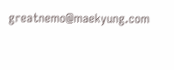greatnemo@maekyung.com